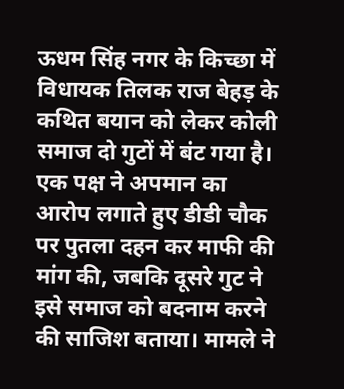ऊधम सिंह नगर के किच्छा में विधायक तिलक राज बेहड़ के कथित बयान को लेकर कोली समाज दो गुटों में बंट गया है। एक पक्ष ने अपमान का आरोप लगाते हुए डीडी चौक पर पुतला दहन कर माफी की मांग की, जबकि दूसरे गुट ने इसे समाज को बदनाम करने की साजिश बताया। मामले ने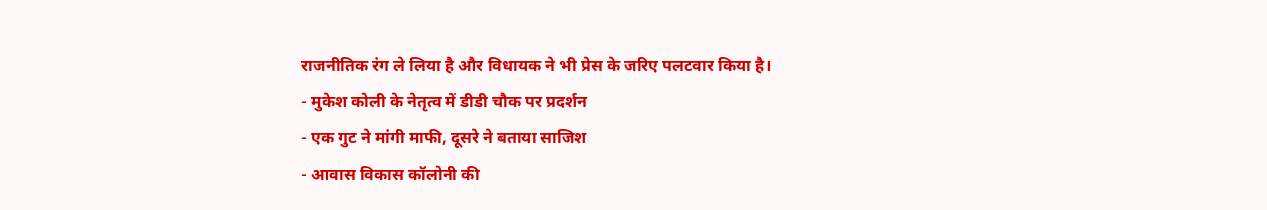राजनीतिक रंग ले लिया है और विधायक ने भी प्रेस के जरिए पलटवार किया है।
- मुकेश कोली के नेतृत्व में डीडी चौक पर प्रदर्शन
- एक गुट ने मांगी माफी, दूसरे ने बताया साजिश
- आवास विकास कॉलोनी की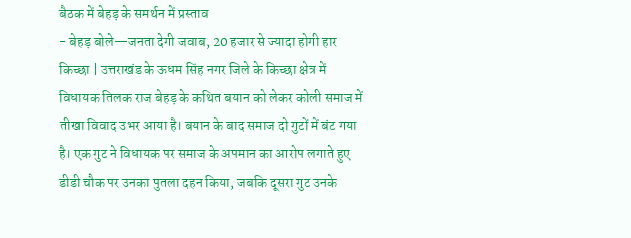बैठक में बेहड़ के समर्थन में प्रस्ताव
- बेहड़ बोले—जनता देगी जवाब, 20 हजार से ज्यादा होगी हार
किच्छा | उत्तराखंड के ऊधम सिंह नगर जिले के किच्छा क्षेत्र में विधायक तिलक राज बेहड़ के कथित बयान को लेकर कोली समाज में तीखा विवाद उभर आया है। बयान के बाद समाज दो गुटों में बंट गया है। एक गुट ने विधायक पर समाज के अपमान का आरोप लगाते हुए डीडी चौक पर उनका पुतला दहन किया, जबकि दूसरा गुट उनके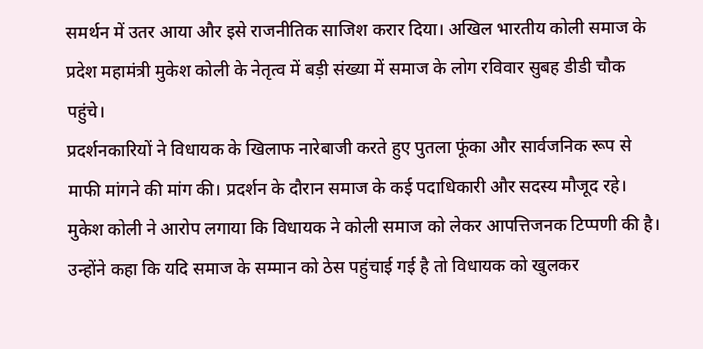समर्थन में उतर आया और इसे राजनीतिक साजिश करार दिया। अखिल भारतीय कोली समाज के प्रदेश महामंत्री मुकेश कोली के नेतृत्व में बड़ी संख्या में समाज के लोग रविवार सुबह डीडी चौक पहुंचे।
प्रदर्शनकारियों ने विधायक के खिलाफ नारेबाजी करते हुए पुतला फूंका और सार्वजनिक रूप से माफी मांगने की मांग की। प्रदर्शन के दौरान समाज के कई पदाधिकारी और सदस्य मौजूद रहे। मुकेश कोली ने आरोप लगाया कि विधायक ने कोली समाज को लेकर आपत्तिजनक टिप्पणी की है। उन्होंने कहा कि यदि समाज के सम्मान को ठेस पहुंचाई गई है तो विधायक को खुलकर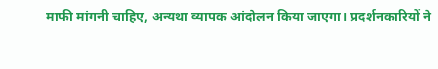माफी मांगनी चाहिए, अन्यथा व्यापक आंदोलन किया जाएगा। प्रदर्शनकारियों ने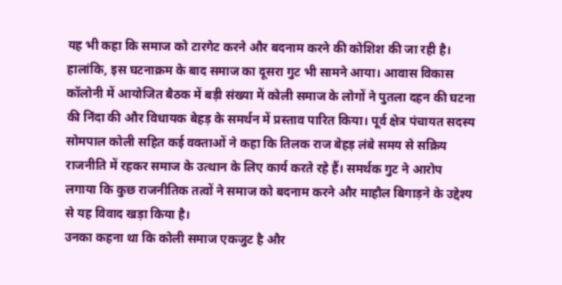यह भी कहा कि समाज को टारगेट करने और बदनाम करने की कोशिश की जा रही है।
हालांकि, इस घटनाक्रम के बाद समाज का दूसरा गुट भी सामने आया। आवास विकास कॉलोनी में आयोजित बैठक में बड़ी संख्या में कोली समाज के लोगों ने पुतला दहन की घटना की निंदा की और विधायक बेहड़ के समर्थन में प्रस्ताव पारित किया। पूर्व क्षेत्र पंचायत सदस्य सोमपाल कोली सहित कई वक्ताओं ने कहा कि तिलक राज बेहड़ लंबे समय से सक्रिय राजनीति में रहकर समाज के उत्थान के लिए कार्य करते रहे हैं। समर्थक गुट ने आरोप लगाया कि कुछ राजनीतिक तत्वों ने समाज को बदनाम करने और माहौल बिगाड़ने के उद्देश्य से यह विवाद खड़ा किया है।
उनका कहना था कि कोली समाज एकजुट है और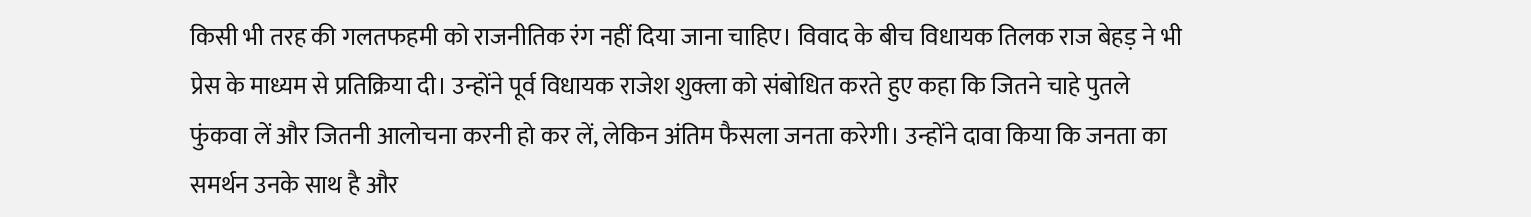किसी भी तरह की गलतफहमी को राजनीतिक रंग नहीं दिया जाना चाहिए। विवाद के बीच विधायक तिलक राज बेहड़ ने भी प्रेस के माध्यम से प्रतिक्रिया दी। उन्होंने पूर्व विधायक राजेश शुक्ला को संबोधित करते हुए कहा कि जितने चाहे पुतले फुंकवा लें और जितनी आलोचना करनी हो कर लें, लेकिन अंतिम फैसला जनता करेगी। उन्होंने दावा किया कि जनता का समर्थन उनके साथ है और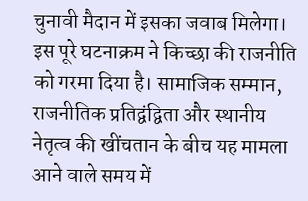चुनावी मैदान में इसका जवाब मिलेगा।
इस पूरे घटनाक्रम ने किच्छा की राजनीति को गरमा दिया है। सामाजिक सम्मान, राजनीतिक प्रतिद्वंद्विता और स्थानीय नेतृत्व की खींचतान के बीच यह मामला आने वाले समय में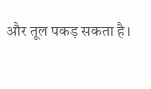और तूल पकड़ सकता है।